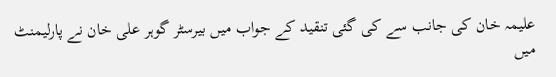علیمہ خان کی جانب سے کی گئی تنقید کے جواب میں بیرسٹر گوہر علی خان نے پارلیمنٹ میں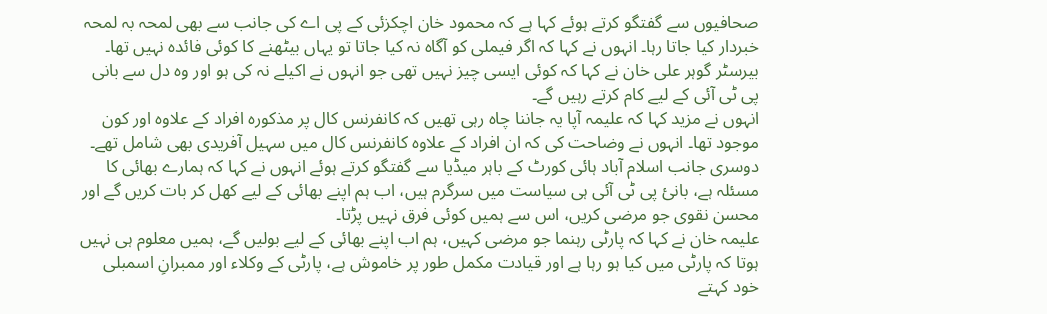صحافیوں سے گفتگو کرتے ہوئے کہا ہے کہ محمود خان اچکزئی کے پی اے کی جانب سے بھی لمحہ بہ لمحہ خبردار کیا جاتا رہا۔ انہوں نے کہا کہ اگر فیملی کو آگاہ نہ کیا جاتا تو یہاں بیٹھنے کا کوئی فائدہ نہیں تھا۔
بیرسٹر گوہر علی خان نے کہا کہ کوئی ایسی چیز نہیں تھی جو انہوں نے اکیلے نہ کی ہو اور وہ دل سے بانی پی ٹی آئی کے لیے کام کرتے رہیں گے۔
انہوں نے مزید کہا کہ علیمہ آپا یہ جاننا چاہ رہی تھیں کہ کانفرنس کال پر مذکورہ افراد کے علاوہ اور کون موجود تھا۔ انہوں نے وضاحت کی کہ ان افراد کے علاوہ کانفرنس کال میں سہیل آفریدی بھی شامل تھے۔
دوسری جانب اسلام آباد ہائی کورٹ کے باہر میڈیا سے گفتگو کرتے ہوئے انہوں نے کہا کہ ہمارے بھائی کا مسئلہ ہے، بانئ پی ٹی آئی ہی سیاست میں سرگرم ہیں، اب ہم اپنے بھائی کے لیے کھل کر بات کریں گے اور محسن نقوی جو مرضی کریں، اس سے ہمیں کوئی فرق نہیں پڑتا۔
علیمہ خان نے کہا کہ پارٹی رہنما جو مرضی کہیں، ہم اب اپنے بھائی کے لیے بولیں گے، ہمیں معلوم ہی نہیں ہوتا کہ پارٹی میں کیا ہو رہا ہے اور قیادت مکمل طور پر خاموش ہے، پارٹی کے وکلاء اور ممبرانِ اسمبلی خود کہتے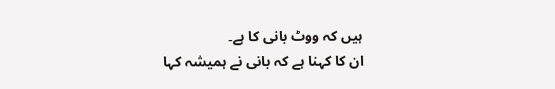ہیں کہ ووٹ بانی کا ہے۔
ان کا کہنا ہے کہ بانی نے ہمیشہ کہا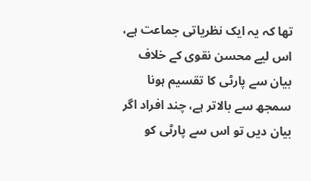تھا کہ یہ ایک نظریاتی جماعت ہے، اس لیے محسن نقوی کے خلاف بیان سے پارٹی کا تقسیم ہونا سمجھ سے بالاتر ہے، چند افراد اگر بیان دیں تو اس سے پارٹی کو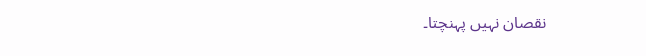نقصان نہیں پہنچتا۔